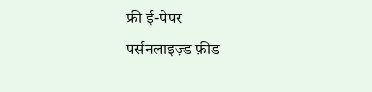फ्री ई-पेपर
पर्सनलाइज़्ड फ़ीड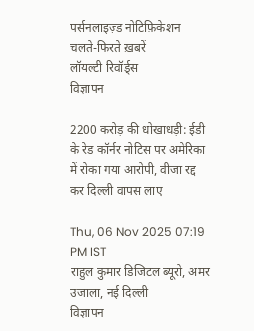पर्सनलाइज़्ड नोटिफ़िकेशन
चलते-फिरते ख़बरें
लॉयल्टी रिवॉर्ड्स
विज्ञापन

2200 करोड़ की धोखाधड़ी: ईडी के रेड कॉर्नर नोटिस पर अमेरिका में रोका गया आरोपी, वीजा रद्द कर दिल्ली वापस लाए

Thu, 06 Nov 2025 07:19 PM IST
राहुल कुमार डिजिटल ब्यूरो, अमर उजाला, नई दिल्ली
विज्ञापन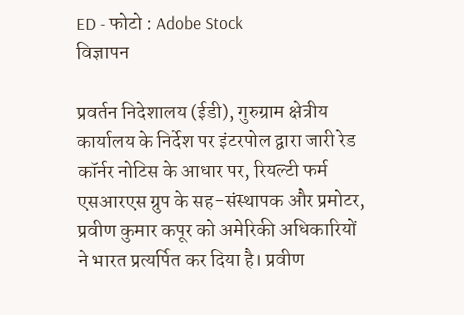ED - फोटो : Adobe Stock
विज्ञापन

प्रवर्तन निदेशालय (ईडी), गुरुग्राम क्षेत्रीय कार्यालय के निर्देश पर इंटरपोल द्वारा जारी रेड कॉर्नर नोटिस के आधार पर, रियल्टी फर्म एसआरएस ग्रुप के सह-संस्थापक और प्रमोटर, प्रवीण कुमार कपूर को अमेरिकी अधिकारियों ने भारत प्रत्यर्पित कर दिया है। प्रवीण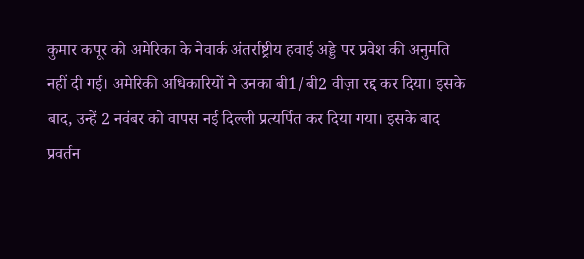कुमार कपूर को अमेरिका के नेवार्क अंतर्राष्ट्रीय हवाई अड्डे पर प्रवेश की अनुमति नहीं दी गई। अमेरिकी अधिकारियों ने उनका बी1/बी2 वीज़ा रद्द कर दिया। इसके बाद, उन्हें 2 नवंबर को वापस नई दिल्ली प्रत्यर्पित कर दिया गया। इसके बाद प्रवर्तन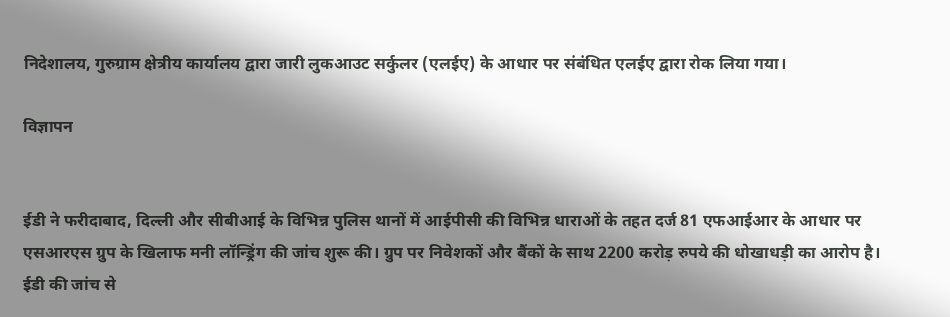निदेशालय, गुरुग्राम क्षेत्रीय कार्यालय द्वारा जारी लुकआउट सर्कुलर (एलईए) के आधार पर संबंधित एलईए द्वारा रोक लिया गया।

विज्ञापन


ईडी ने फरीदाबाद, दिल्ली और सीबीआई के विभिन्न पुलिस थानों में आईपीसी की विभिन्न धाराओं के तहत दर्ज 81 एफआईआर के आधार पर एसआरएस ग्रुप के खिलाफ मनी लॉन्ड्रिंग की जांच शुरू की। ग्रुप पर निवेशकों और बैंकों के साथ 2200 करोड़ रुपये की धोखाधड़ी का आरोप है। ईडी की जांच से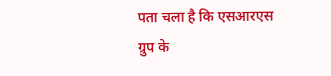पता चला है कि एसआरएस ग्रुप के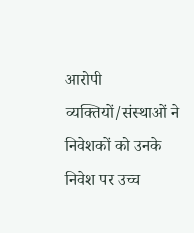आरोपी व्यक्तियों/संस्थाओं ने निवेशकों को उनके निवेश पर उच्च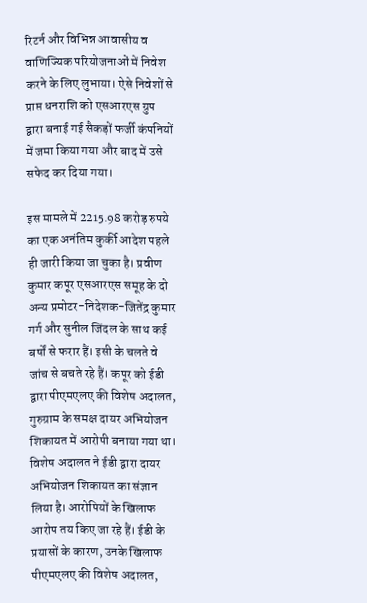रिटर्न और विभिन्न आवासीय व वाणिज्यिक परियोजनाओं में निवेश करने के लिए लुभाया। ऐसे निवेशों से प्राप्त धनराशि को एसआरएस ग्रुप द्वारा बनाई गई सैकड़ों फर्जी कंपनियों में जमा किया गया और बाद में उसे सफेद कर दिया गया।

इस मामले में 2215.98 करोड़ रुपये का एक अनंतिम कुर्की आदेश पहले ही जारी किया जा चुका है। प्रवीण कुमार कपूर एसआरएस समूह के दो अन्य प्रमोटर-निदेशक-जितेंद्र कुमार गर्ग और सुनील जिंदल के साथ कई बर्षों से फरार हैं। इसी के चलते वे जांच से बचते रहे हैं। कपूर को ईडी द्वारा पीएमएलए की विशेष अदालत, गुरुग्राम के समक्ष दायर अभियोजन शिकायत में आरोपी बनाया गया था। विशेष अदालत ने ईडी द्वारा दायर अभियोजन शिकायत का संज्ञान लिया है। आरोपियों के खिलाफ आरोप तय किए जा रहे हैं। ईडी के प्रयासों के कारण, उनके खिलाफ पीएमएलए की विशेष अदालत,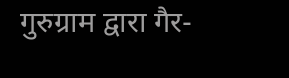गुरुग्राम द्वारा गैर-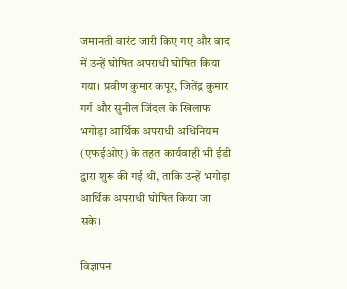जमानती वारंट जारी किए गए और बाद में उन्हें घोषित अपराधी घोषित किया गया। प्रवीण कुमार कपूर, जितेंद्र कुमार गर्ग और सुनील जिंदल के खिलाफ भगोड़ा आर्थिक अपराधी अधिनियम (एफईओए) के तहत कार्यवाही भी ईडी द्वारा शुरू की गई थी, ताकि उन्हें भगोड़ा आर्थिक अपराधी घोषित किया जा सके।

विज्ञापन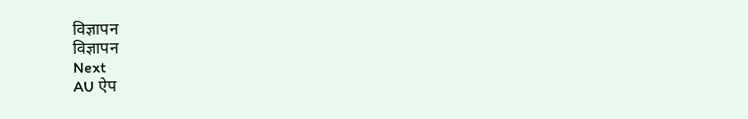विज्ञापन
विज्ञापन
Next
AU ऐप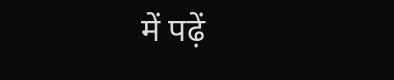में पढ़ें